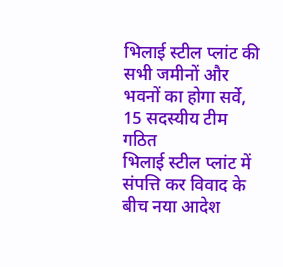भिलाई स्टील प्लांट की सभी जमीनों और भवनों का होगा सर्वे, 15 सदस्यीय टीम गठित
भिलाई स्टील प्लांट में संपत्ति कर विवाद के बीच नया आदेश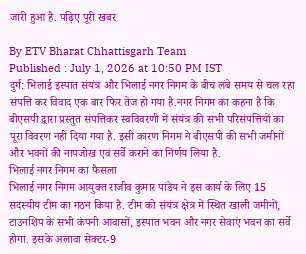जारी हुआ है. पढ़िए पूरी खबर

By ETV Bharat Chhattisgarh Team
Published : July 1, 2026 at 10:50 PM IST
दुर्ग: भिलाई इस्पात संयंत्र और भिलाई नगर निगम के बीच लंबे समय से चल रहा संपत्ति कर विवाद एक बार फिर तेज हो गया है.नगर निगम का कहना है कि बीएसपी द्वारा प्रस्तुत संपत्तिकर स्वविवरणी में संयंत्र की सभी परिसंपत्तियों का पूरा विवरण नहीं दिया गया है. इसी कारण निगम ने बीएसपी की सभी जमीनों और भवनों की नापजोख एवं सर्वे कराने का निर्णय लिया है.
भिलाई नगर निगम का फैसला
भिलाई नगर निगम आयुक्त राजीव कुमार पांडेय ने इस कार्य के लिए 15 सदस्यीय टीम का गठन किया है. टीम को संयंत्र क्षेत्र में स्थित खाली जमीनों, टाउनशिप के सभी कंपनी आवासों, इस्पात भवन और नगर सेवाएं भवन का सर्वे होगा. इसके अलावा सेक्टर-9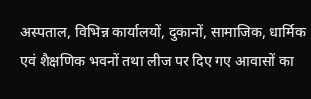अस्पताल, विभिन्न कार्यालयों, दुकानों, सामाजिक, धार्मिक एवं शैक्षणिक भवनों तथा लीज पर दिए गए आवासों का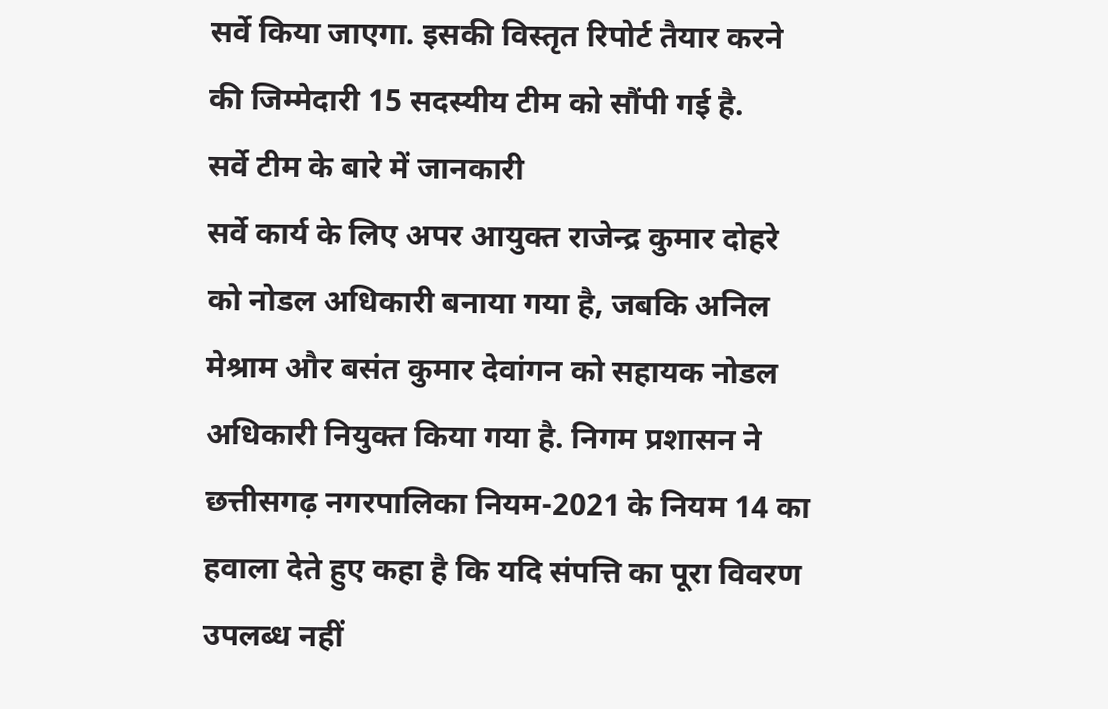सर्वे किया जाएगा. इसकी विस्तृत रिपोर्ट तैयार करने की जिम्मेदारी 15 सदस्यीय टीम को सौंपी गई है.
सर्वे टीम के बारे में जानकारी
सर्वे कार्य के लिए अपर आयुक्त राजेन्द्र कुमार दोहरे को नोडल अधिकारी बनाया गया है, जबकि अनिल मेश्राम और बसंत कुमार देवांगन को सहायक नोडल अधिकारी नियुक्त किया गया है. निगम प्रशासन ने छत्तीसगढ़ नगरपालिका नियम-2021 के नियम 14 का हवाला देते हुए कहा है कि यदि संपत्ति का पूरा विवरण उपलब्ध नहीं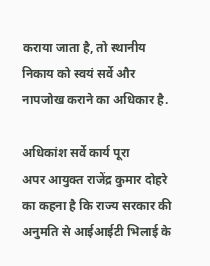कराया जाता है, तो स्थानीय निकाय को स्वयं सर्वे और नापजोख कराने का अधिकार है.

अधिकांश सर्वे कार्य पूरा
अपर आयुक्त राजेंद्र कुमार दोहरे का कहना है कि राज्य सरकार की अनुमति से आईआईटी भिलाई के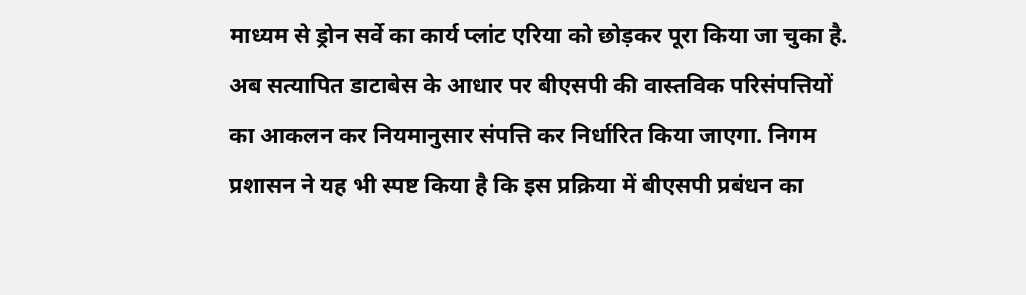माध्यम से ड्रोन सर्वे का कार्य प्लांट एरिया को छोड़कर पूरा किया जा चुका है. अब सत्यापित डाटाबेस के आधार पर बीएसपी की वास्तविक परिसंपत्तियों का आकलन कर नियमानुसार संपत्ति कर निर्धारित किया जाएगा. निगम प्रशासन ने यह भी स्पष्ट किया है कि इस प्रक्रिया में बीएसपी प्रबंधन का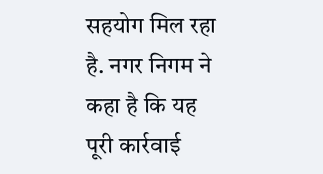सहयोग मिल रहा है. नगर निगम ने कहा है कि यह पूरी कार्रवाई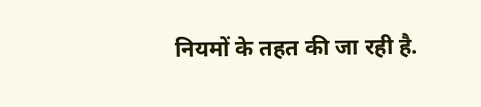नियमों के तहत की जा रही है.